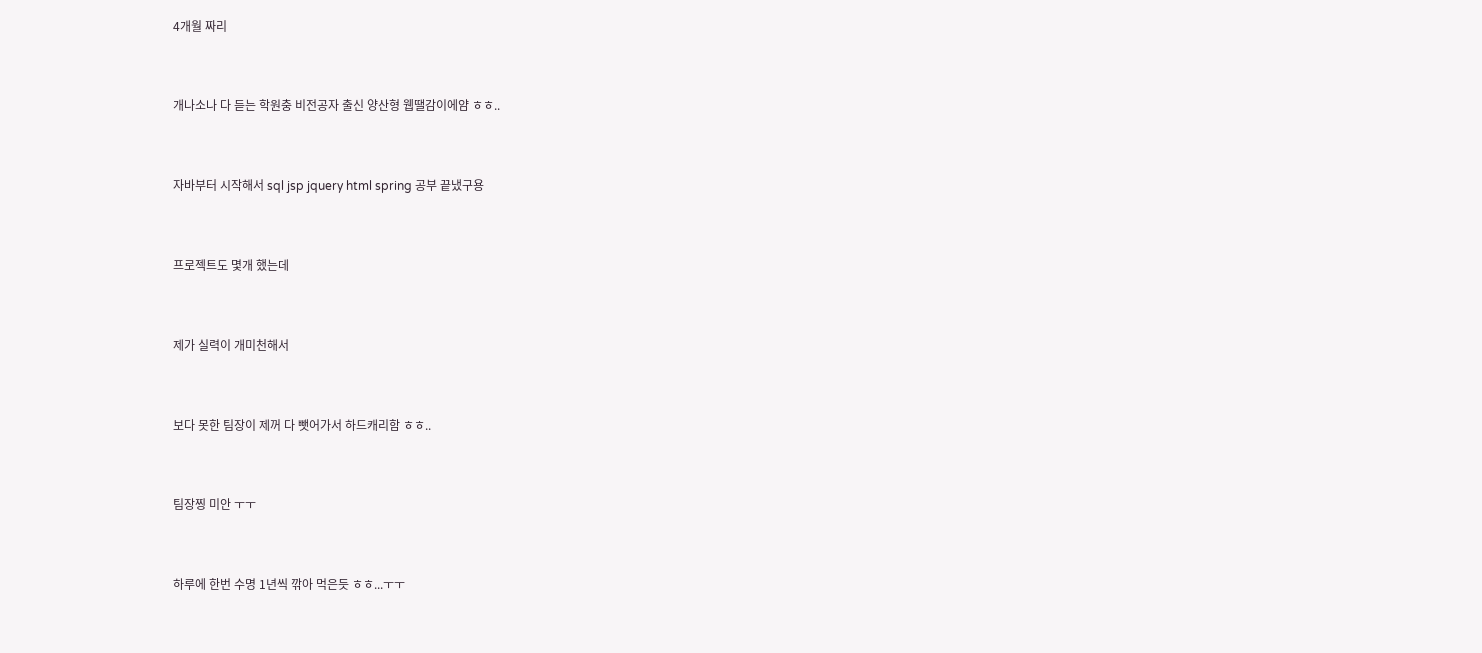4개월 짜리


개나소나 다 듣는 학원충 비전공자 출신 양산형 웹땔감이에얌 ㅎㅎ..


자바부터 시작해서 sql jsp jquery html spring 공부 끝냈구용


프로젝트도 몇개 했는데


제가 실력이 개미천해서


보다 못한 팀장이 제꺼 다 뺏어가서 하드캐리함 ㅎㅎ..


팀장찡 미안 ㅜㅜ


하루에 한번 수명 1년씩 깎아 먹은듯 ㅎㅎ...ㅜㅜ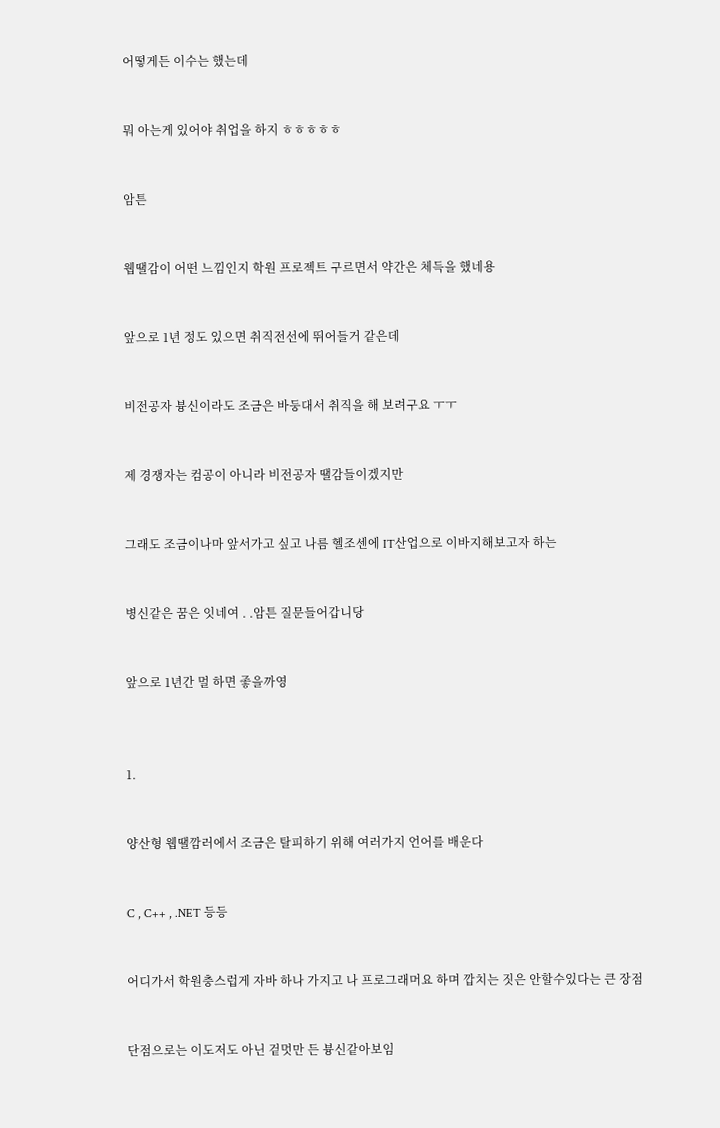어떻게든 이수는 했는데


뭐 아는게 있어야 취업을 하지 ㅎㅎㅎㅎㅎ


암튼


웹땔감이 어떤 느낌인지 학원 프로젝트 구르면서 약간은 체득을 했네용


앞으로 1년 정도 있으면 취직전선에 뛰어들거 같은데


비전공자 븅신이라도 조금은 바둥대서 취직을 해 보려구요 ㅜㅜ


제 경쟁자는 컴공이 아니라 비전공자 땔감들이겠지만


그래도 조금이나마 앞서가고 싶고 나름 헬조센에 IT산업으로 이바지해보고자 하는


병신같은 꿈은 잇네여 . .암튼 질문들어갑니당


앞으로 1년간 멀 하면 좋을까영



1.


양산형 웹땔깜러에서 조금은 탈피하기 위해 여러가지 언어를 배운다


C , C++ , .NET 등등


어디가서 학원충스럽게 자바 하나 가지고 나 프로그래머요 하며 깝치는 짓은 안할수있다는 큰 장점


단점으로는 이도저도 아닌 겉멋만 든 븅신같아보임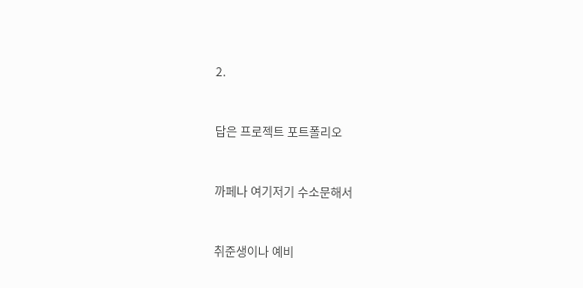2.


답은 프로젝트 포트폴리오


까페나 여기저기 수소문해서


취준생이나 예비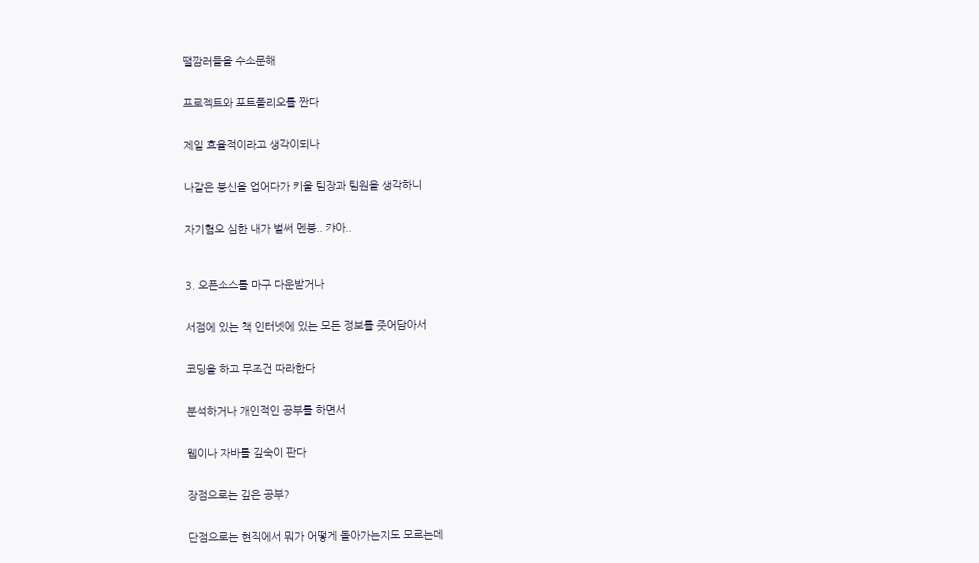땔깜러들을 수소문해


프로젝트와 포트폴리오를 짠다


제일 효율적이라고 생각이되나


나같은 븅신을 업어다가 키울 팀장과 팀원을 생각하니


자기혐오 심한 내가 벌써 멘붕.. 캬아..



3. 오픈소스를 마구 다운받거나


서점에 있는 책 인터넷에 있는 모든 정보를 줏어담아서


코딩을 하고 무조건 따라한다


분석하거나 개인적인 공부를 하면서


웹이나 자바를 깊숙이 판다


장점으로는 깊은 공부?


단점으로는 현직에서 뭐가 어떻게 돌아가는지도 모르는데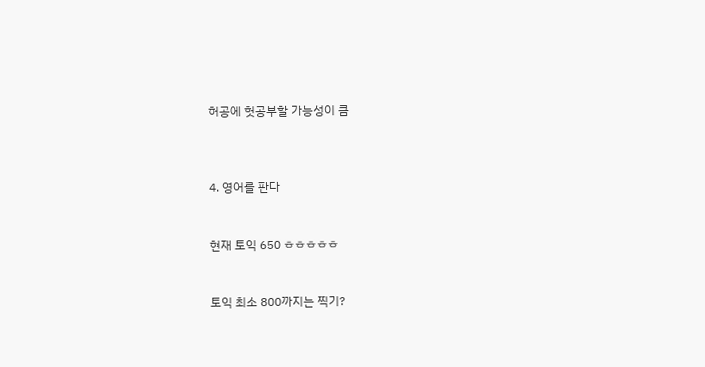허공에 헛공부할 가능성이 큼



4. 영어를 판다


현재 토익 650 ㅎㅎㅎㅎㅎ


토익 최소 800까지는 찍기?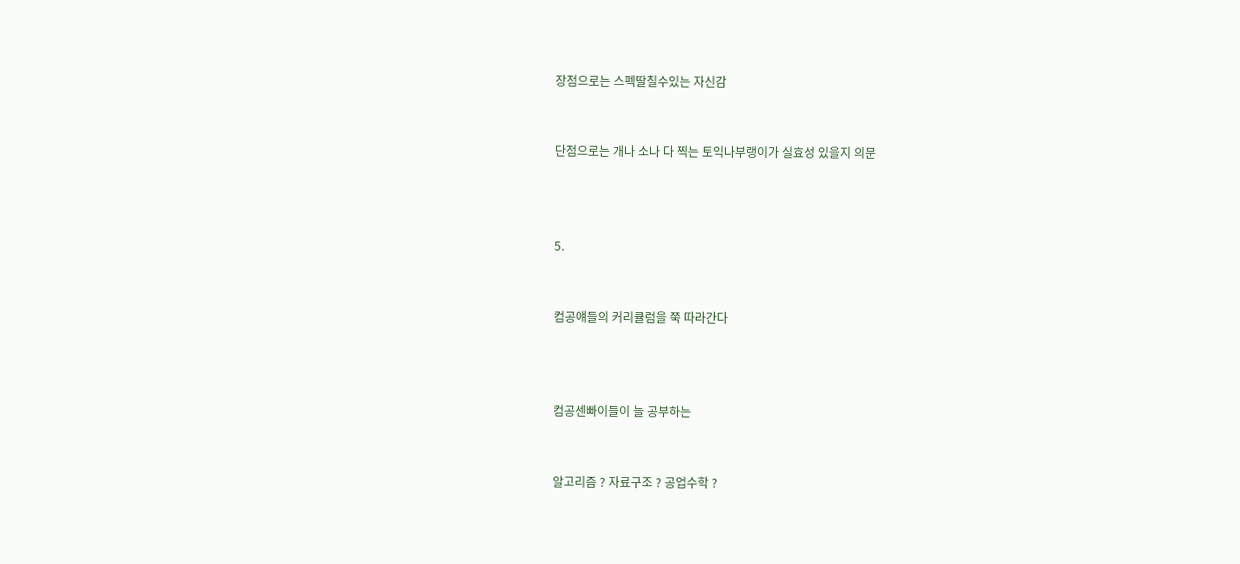장점으로는 스펙딸칠수있는 자신감


단점으로는 개나 소나 다 찍는 토익나부랭이가 실효성 있을지 의문



5.


컴공얘들의 커리큘럼을 쭉 따라간다



컴공센빠이들이 늘 공부하는


알고리즘 ? 자료구조 ? 공업수학 ?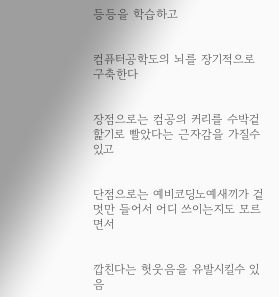등등을 학습하고


컴퓨터공학도의 뇌를 장기적으로 구축한다


장점으로는 컴공의 커리를 수박겉핥기로 빨았다는 근자감을 가질수있고


단점으로는 예비코딩노예새끼가 겉멋만 들어서 어디 쓰이는지도 모르면서


깝친다는 헛웃음을 유발시킬수 있음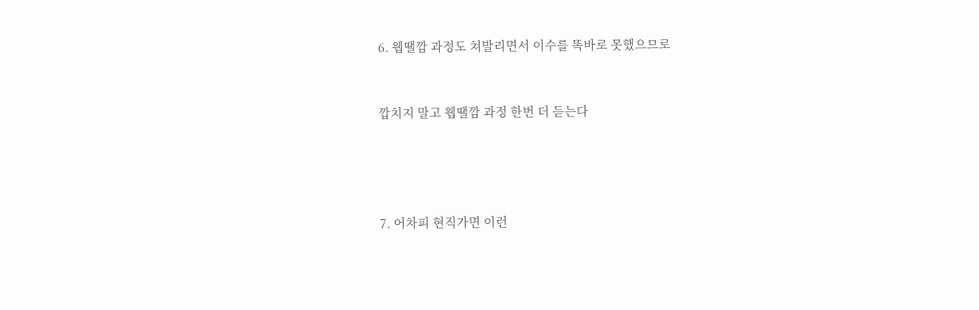6. 웹땔깜 과정도 쳐발리면서 이수를 똑바로 못했으므로


깝치지 말고 웹땔깜 과정 한번 더 듣는다




7. 어차피 현직가면 이런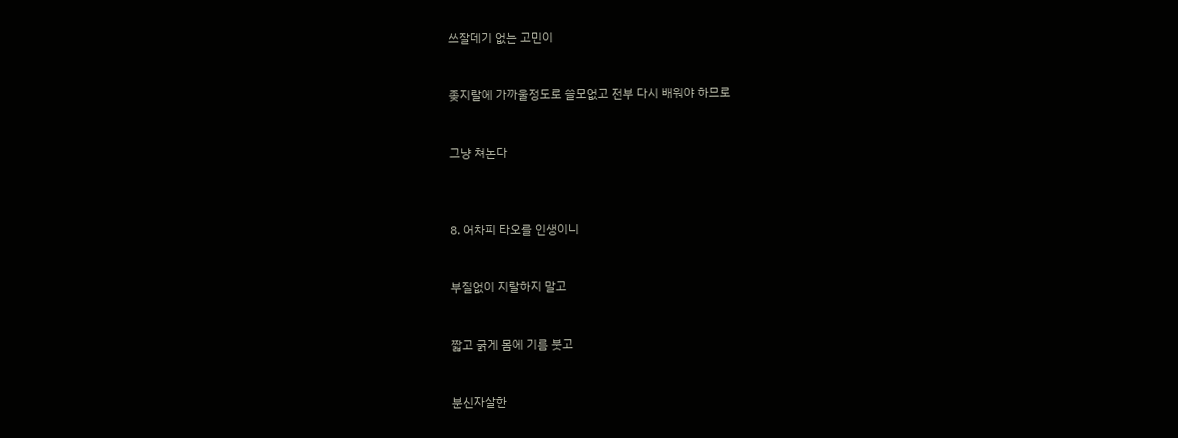쓰잘데기 없는 고민이


좆지랄에 가까울정도로 쓸모없고 전부 다시 배워야 하므로


그냥 쳐논다



8. 어차피 타오를 인생이니


부질없이 지랄하지 말고


짧고 굵게 몸에 기름 붓고


분신자살한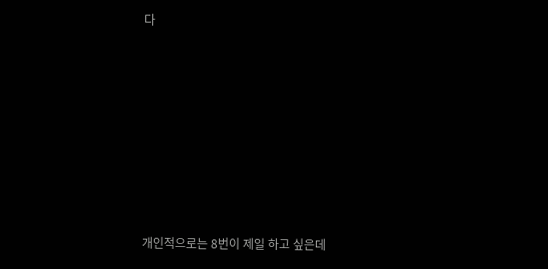다








개인적으로는 8번이 제일 하고 싶은데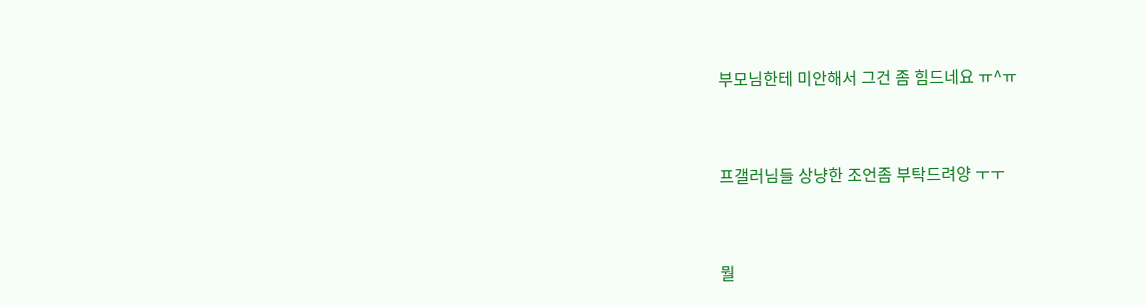부모님한테 미안해서 그건 좀 힘드네요 ㅠ^ㅠ


프갤러님들 상냥한 조언좀 부탁드려양 ㅜㅜ


뭘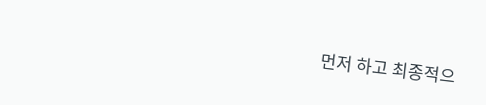먼저 하고 최종적으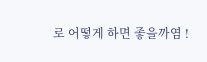로 어떻게 하면 좋을까염 !